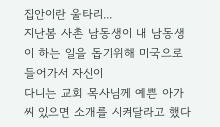집안이란 울타리...
지난봄 사촌 남동생이 내 남동생이 하는 일을 돕기위해 미국으로 들어가서 자신이
다니는 교회 목사님께 예쁜 아가씨 있으면 소개를 시켜달라고 했다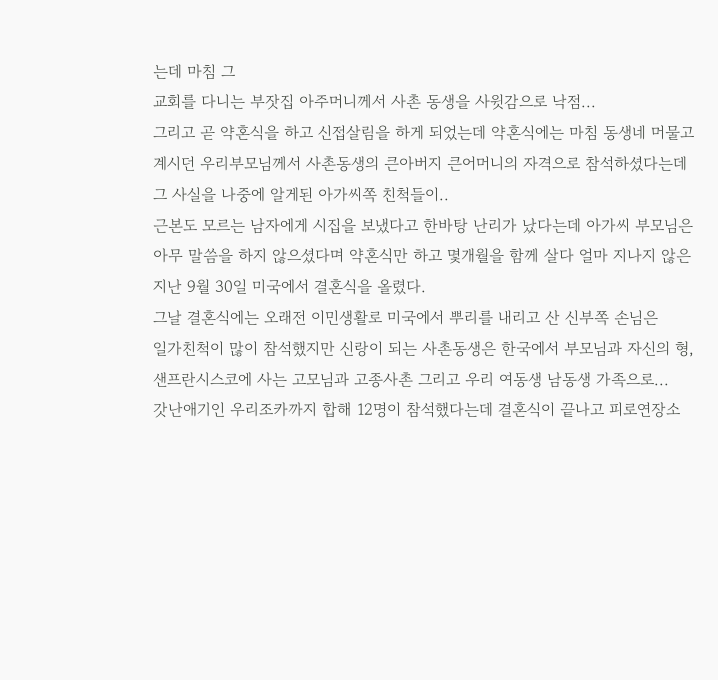는데 마침 그
교회를 다니는 부잣집 아주머니께서 사촌 동생을 사윗감으로 낙점...
그리고 곧 약혼식을 하고 신접살림을 하게 되었는데 약혼식에는 마침 동생네 머물고
계시던 우리부모님께서 사촌동생의 큰아버지 큰어머니의 자격으로 참석하셨다는데
그 사실을 나중에 알게된 아가씨쪽 친척들이..
근본도 모르는 남자에게 시집을 보냈다고 한바탕 난리가 났다는데 아가씨 부모님은
아무 말씀을 하지 않으셨다며 약혼식만 하고 몇개월을 함께 살다 얼마 지나지 않은
지난 9월 30일 미국에서 결혼식을 올렸다.
그날 결혼식에는 오래전 이민생활로 미국에서 뿌리를 내리고 산 신부쪽 손님은
일가친척이 많이 참석했지만 신랑이 되는 사촌동생은 한국에서 부모님과 자신의 형,
샌프란시스코에 사는 고모님과 고종사촌 그리고 우리 여동생 남동생 가족으로...
갓난애기인 우리조카까지 합해 12명이 참석했다는데 결혼식이 끝나고 피로연장소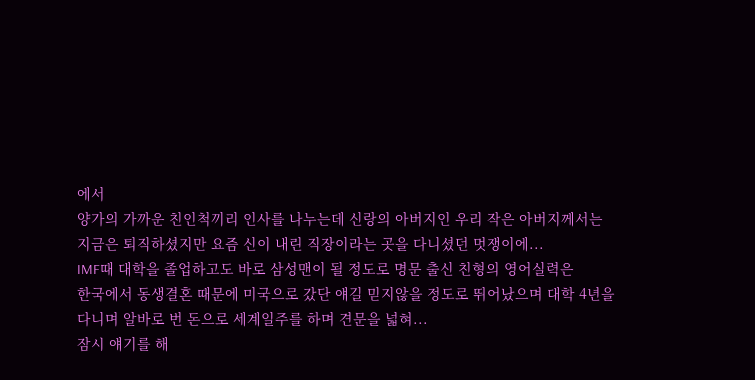에서
양가의 가까운 친인척끼리 인사를 나누는데 신랑의 아버지인 우리 작은 아버지께서는
지금은 퇴직하셨지만 요즘 신이 내린 직장이라는 곳을 다니셨던 멋쟁이에...
IMF때 대학을 졸업하고도 바로 삼성맨이 될 정도로 명문 출신 친형의 영어실력은
한국에서 동생결혼 때문에 미국으로 갔단 얘길 믿지않을 정도로 뛰어났으며 대학 4년을
다니며 알바로 번 돈으로 세계일주를 하며 견문을 넓혀...
잠시 얘기를 해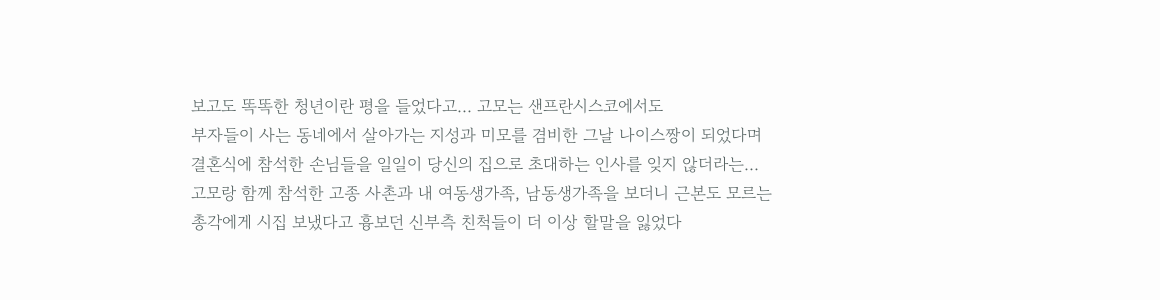보고도 똑똑한 청년이란 평을 들었다고... 고모는 샌프란시스코에서도
부자들이 사는 동네에서 살아가는 지성과 미모를 겸비한 그날 나이스짱이 되었다며
결혼식에 참석한 손님들을 일일이 당신의 집으로 초대하는 인사를 잊지 않더라는...
고모랑 함께 참석한 고종 사촌과 내 여동생가족, 남동생가족을 보더니 근본도 모르는
총각에게 시집 보냈다고 흉보던 신부측 친척들이 더 이상 할말을 잃었다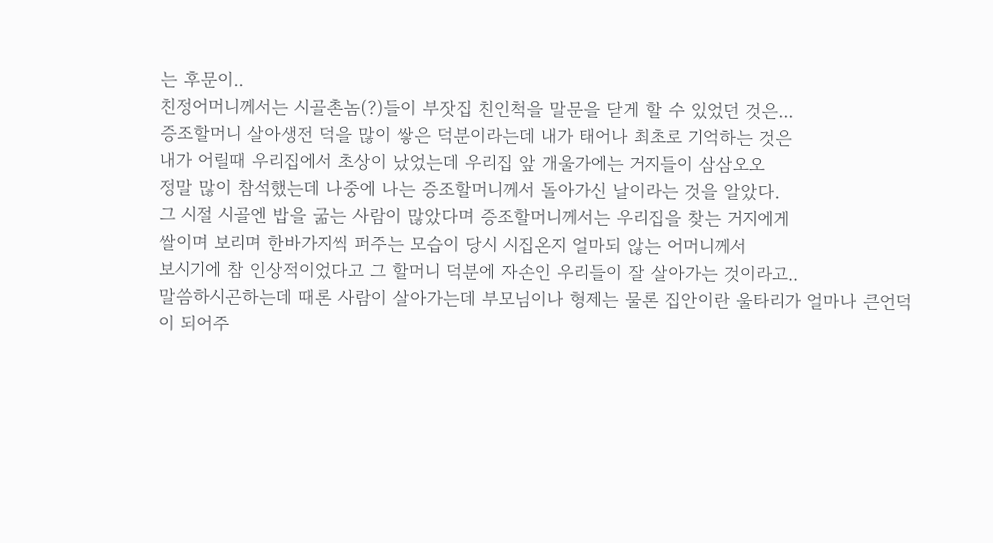는 후문이..
친정어머니께서는 시골촌놈(?)들이 부잣집 친인척을 말문을 닫게 할 수 있었던 것은...
증조할머니 살아생전 덕을 많이 쌓은 덕분이라는데 내가 태어나 최초로 기억하는 것은
내가 어릴때 우리집에서 초상이 났었는데 우리집 앞 개울가에는 거지들이 삼삼오오
정말 많이 참석했는데 나중에 나는 증조할머니께서 돌아가신 날이라는 것을 알았다.
그 시절 시골엔 밥을 굶는 사람이 많았다며 증조할머니께서는 우리집을 찾는 거지에게
쌀이며 보리며 한바가지씩 퍼주는 모습이 당시 시집온지 얼마되 않는 어머니께서
보시기에 참 인상적이었다고 그 할머니 덕분에 자손인 우리들이 잘 살아가는 것이라고..
말씀하시곤하는데 때론 사람이 살아가는데 부모님이나 형제는 물론 집안이란 울타리가 얼마나 큰언덕이 되어주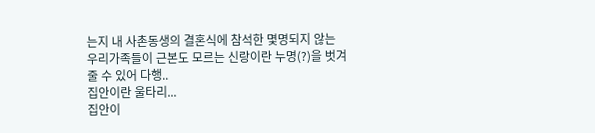는지 내 사촌동생의 결혼식에 참석한 몇명되지 않는
우리가족들이 근본도 모르는 신랑이란 누명(?)을 벗겨줄 수 있어 다행..
집안이란 울타리...
집안이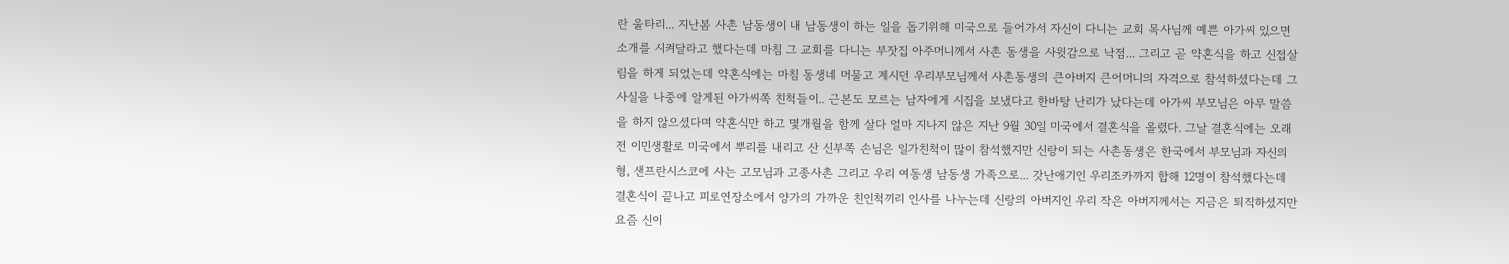란 울타리... 지난봄 사촌 남동생이 내 남동생이 하는 일을 돕기위해 미국으로 들어가서 자신이 다니는 교회 목사님께 예쁜 아가씨 있으면 소개를 시켜달라고 했다는데 마침 그 교회를 다니는 부잣집 아주머니께서 사촌 동생을 사윗감으로 낙점... 그리고 곧 약혼식을 하고 신접살림을 하게 되었는데 약혼식에는 마침 동생네 머물고 계시던 우리부모님께서 사촌동생의 큰아버지 큰어머니의 자격으로 참석하셨다는데 그 사실을 나중에 알게된 아가씨쪽 친척들이.. 근본도 모르는 남자에게 시집을 보냈다고 한바탕 난리가 났다는데 아가씨 부모님은 아무 말씀을 하지 않으셨다며 약혼식만 하고 몇개월을 함께 살다 얼마 지나지 않은 지난 9월 30일 미국에서 결혼식을 올렸다. 그날 결혼식에는 오래전 이민생활로 미국에서 뿌리를 내리고 산 신부쪽 손님은 일가친척이 많이 참석했지만 신랑이 되는 사촌동생은 한국에서 부모님과 자신의 형, 샌프란시스코에 사는 고모님과 고종사촌 그리고 우리 여동생 남동생 가족으로... 갓난애기인 우리조카까지 합해 12명이 참석했다는데 결혼식이 끝나고 피로연장소에서 양가의 가까운 친인척끼리 인사를 나누는데 신랑의 아버지인 우리 작은 아버지께서는 지금은 퇴직하셨지만 요즘 신이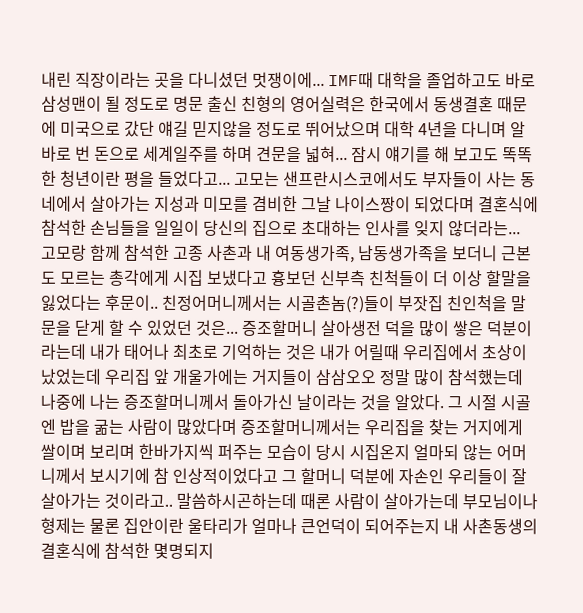내린 직장이라는 곳을 다니셨던 멋쟁이에... IMF때 대학을 졸업하고도 바로 삼성맨이 될 정도로 명문 출신 친형의 영어실력은 한국에서 동생결혼 때문에 미국으로 갔단 얘길 믿지않을 정도로 뛰어났으며 대학 4년을 다니며 알바로 번 돈으로 세계일주를 하며 견문을 넓혀... 잠시 얘기를 해 보고도 똑똑한 청년이란 평을 들었다고... 고모는 샌프란시스코에서도 부자들이 사는 동네에서 살아가는 지성과 미모를 겸비한 그날 나이스짱이 되었다며 결혼식에 참석한 손님들을 일일이 당신의 집으로 초대하는 인사를 잊지 않더라는... 고모랑 함께 참석한 고종 사촌과 내 여동생가족, 남동생가족을 보더니 근본도 모르는 총각에게 시집 보냈다고 흉보던 신부측 친척들이 더 이상 할말을 잃었다는 후문이.. 친정어머니께서는 시골촌놈(?)들이 부잣집 친인척을 말문을 닫게 할 수 있었던 것은... 증조할머니 살아생전 덕을 많이 쌓은 덕분이라는데 내가 태어나 최초로 기억하는 것은 내가 어릴때 우리집에서 초상이 났었는데 우리집 앞 개울가에는 거지들이 삼삼오오 정말 많이 참석했는데 나중에 나는 증조할머니께서 돌아가신 날이라는 것을 알았다. 그 시절 시골엔 밥을 굶는 사람이 많았다며 증조할머니께서는 우리집을 찾는 거지에게 쌀이며 보리며 한바가지씩 퍼주는 모습이 당시 시집온지 얼마되 않는 어머니께서 보시기에 참 인상적이었다고 그 할머니 덕분에 자손인 우리들이 잘 살아가는 것이라고.. 말씀하시곤하는데 때론 사람이 살아가는데 부모님이나 형제는 물론 집안이란 울타리가 얼마나 큰언덕이 되어주는지 내 사촌동생의 결혼식에 참석한 몇명되지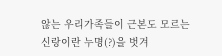않는 우리가족들이 근본도 모르는 신랑이란 누명(?)을 벗겨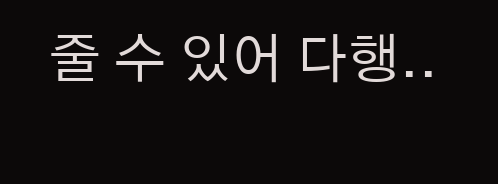줄 수 있어 다행..